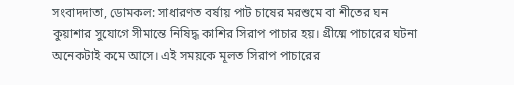সংবাদদাতা, ডোমকল: সাধারণত বর্ষায় পাট চাষের মরশুমে বা শীতের ঘন কুয়াশার সুযোগে সীমান্তে নিষিদ্ধ কাশির সিরাপ পাচার হয়। গ্রীষ্মে পাচারের ঘটনা অনেকটাই কমে আসে। এই সময়কে মূলত সিরাপ পাচারের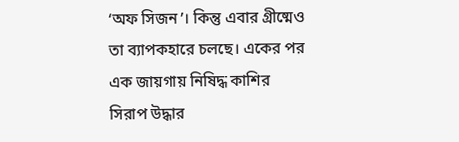‘অফ সিজন’। কিন্তু এবার গ্রীষ্মেও তা ব্যাপকহারে চলছে। একের পর এক জায়গায় নিষিদ্ধ কাশির সিরাপ উদ্ধার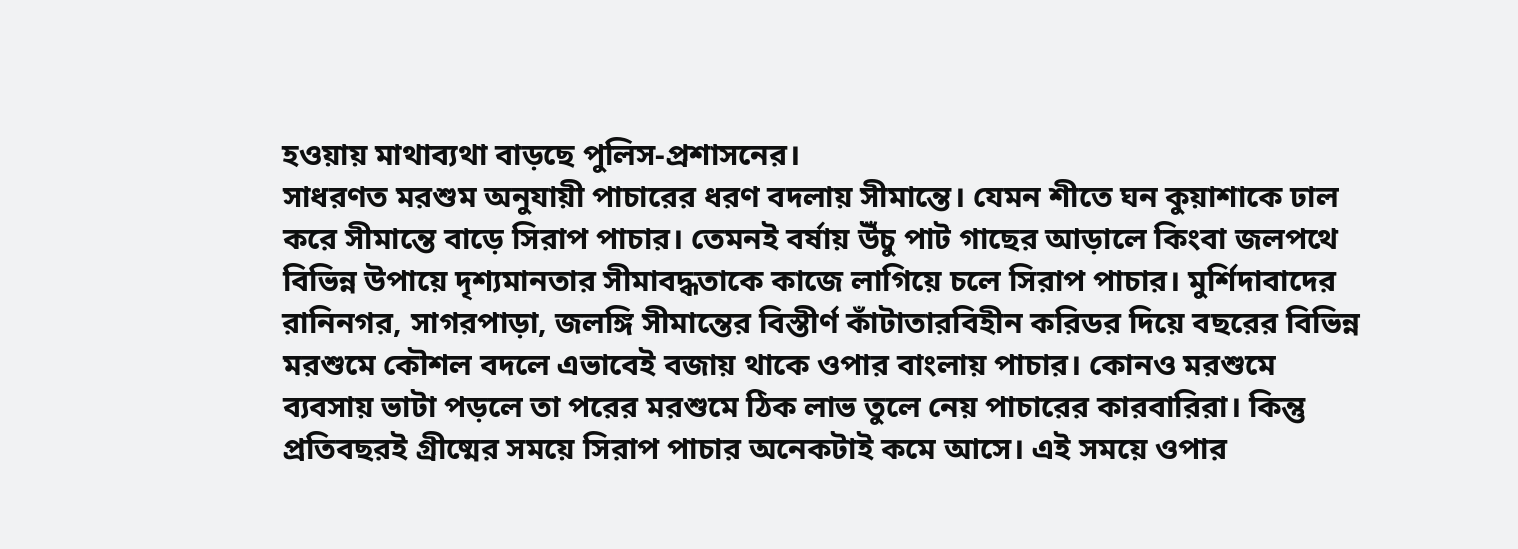হওয়ায় মাথাব্যথা বাড়ছে পুলিস-প্রশাসনের।
সাধরণত মরশুম অনুযায়ী পাচারের ধরণ বদলায় সীমান্তে। যেমন শীতে ঘন কুয়াশাকে ঢাল করে সীমান্তে বাড়ে সিরাপ পাচার। তেমনই বর্ষায় উঁচু পাট গাছের আড়ালে কিংবা জলপথে বিভিন্ন উপায়ে দৃশ্যমানতার সীমাবদ্ধতাকে কাজে লাগিয়ে চলে সিরাপ পাচার। মুর্শিদাবাদের রানিনগর, সাগরপাড়া, জলঙ্গি সীমান্তের বিস্তীর্ণ কাঁটাতারবিহীন করিডর দিয়ে বছরের বিভিন্ন মরশুমে কৌশল বদলে এভাবেই বজায় থাকে ওপার বাংলায় পাচার। কোনও মরশুমে ব্যবসায় ভাটা পড়লে তা পরের মরশুমে ঠিক লাভ তুলে নেয় পাচারের কারবারিরা। কিন্তু প্রতিবছরই গ্রীষ্মের সময়ে সিরাপ পাচার অনেকটাই কমে আসে। এই সময়ে ওপার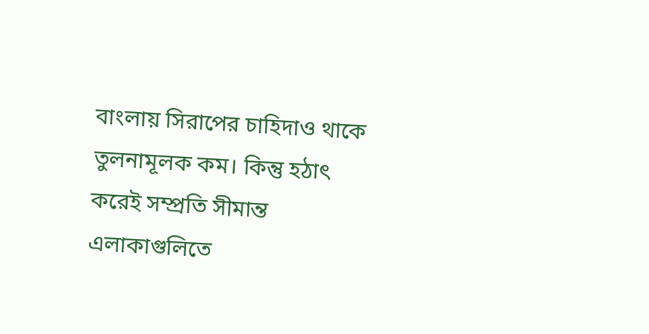বাংলায় সিরাপের চাহিদাও থাকে তুলনামূলক কম। কিন্তু হঠাৎ করেই সম্প্রতি সীমান্ত এলাকাগুলিতে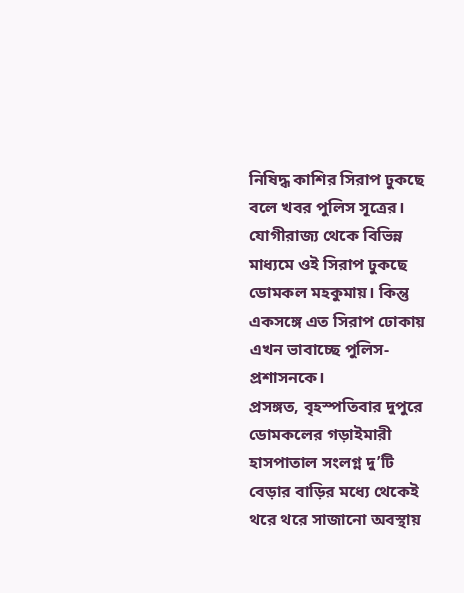নিষিদ্ধ কাশির সিরাপ ঢুকছে বলে খবর পুলিস সূত্রের। যোগীরাজ্য থেকে বিভিন্ন মাধ্যমে ওই সিরাপ ঢুকছে ডোমকল মহকুমায়। কিন্তু একসঙ্গে এত সিরাপ ঢোকায় এখন ভাবাচ্ছে পুলিস-প্রশাসনকে।
প্রসঙ্গত, বৃহস্পতিবার দুপুরে ডোমকলের গড়াইমারী হাসপাতাল সংলগ্ন দু’টি বেড়ার বাড়ির মধ্যে থেকেই থরে থরে সাজানো অবস্থায়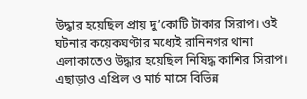উদ্ধার হয়েছিল প্রায় দু’কোটি টাকার সিরাপ। ওই ঘটনার কয়েকঘণ্টার মধ্যেই রানিনগর থানা এলাকাতেও উদ্ধার হয়েছিল নিষিদ্ধ কাশির সিরাপ। এছাড়াও এপ্রিল ও মার্চ মাসে বিভিন্ন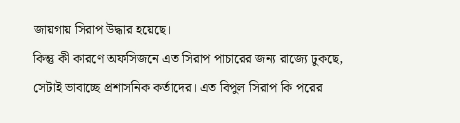জায়গায় সিরাপ উদ্ধার হয়েছে।
কিন্তু কী কারণে অফসিজনে এত সিরাপ পাচারের জন্য রাজ্যে ঢুকছে, সেটাই ভাবাচ্ছে প্রশাসনিক কর্তাদের। এত বিপুল সিরাপ কি পরের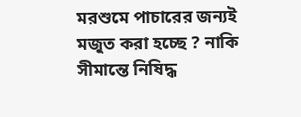মরশুমে পাচারের জন্যই মজুত করা হচ্ছে ? নাকি সীমান্তে নিষিদ্ধ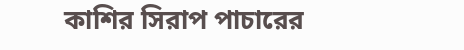কাশির সিরাপ পাচারের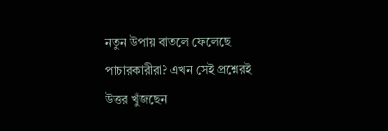নতুন উপায় বাতলে ফেলেছে পাচারকারীরা? এখন সেই প্রশ্নেরই উত্তর খুঁজছেন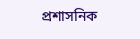প্রশাসনিক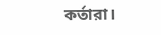কর্তারা।